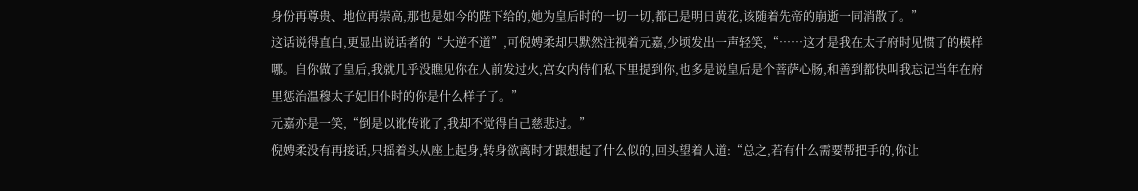身份再尊贵、地位再崇高,那也是如今的陛下给的,她为皇后时的一切一切,都已是明日黄花,该随着先帝的崩逝一同消散了。”
这话说得直白,更显出说话者的“大逆不道”,可倪娉柔却只默然注视着元嘉,少顷发出一声轻笑,“……这才是我在太子府时见惯了的模样哪。自你做了皇后,我就几乎没瞧见你在人前发过火,宫女内侍们私下里提到你,也多是说皇后是个菩萨心肠,和善到都快叫我忘记当年在府里惩治温穆太子妃旧仆时的你是什么样子了。”
元嘉亦是一笑,“倒是以讹传讹了,我却不觉得自己慈悲过。”
倪娉柔没有再接话,只摇着头从座上起身,转身欲离时才跟想起了什么似的,回头望着人道:“总之,若有什么需要帮把手的,你让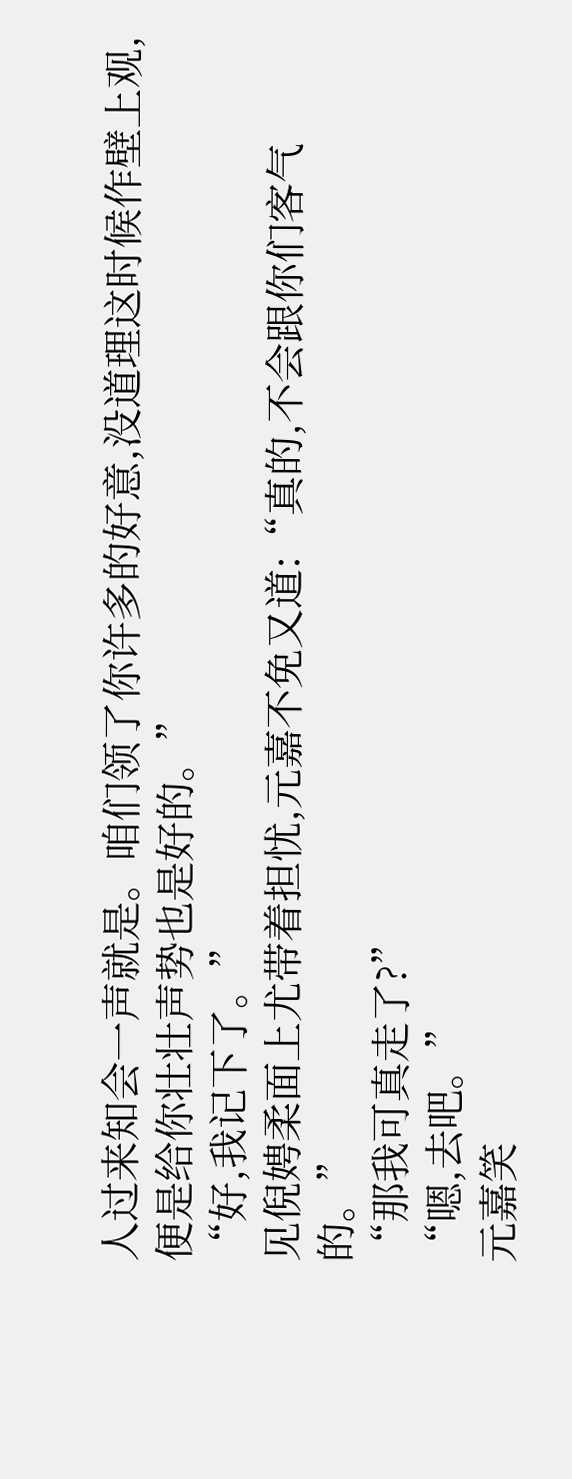人过来知会一声就是。咱们领了你许多的好意,没道理这时候作壁上观,便是给你壮壮声势也是好的。”
“好,我记下了。”
见倪娉柔面上尤带着担忧,元嘉不免又道:“真的,不会跟你们客气的。”
“那我可真走了?”
“嗯,去吧。”
元嘉笑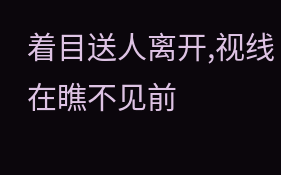着目送人离开,视线在瞧不见前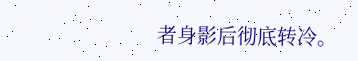者身影后彻底转冷。